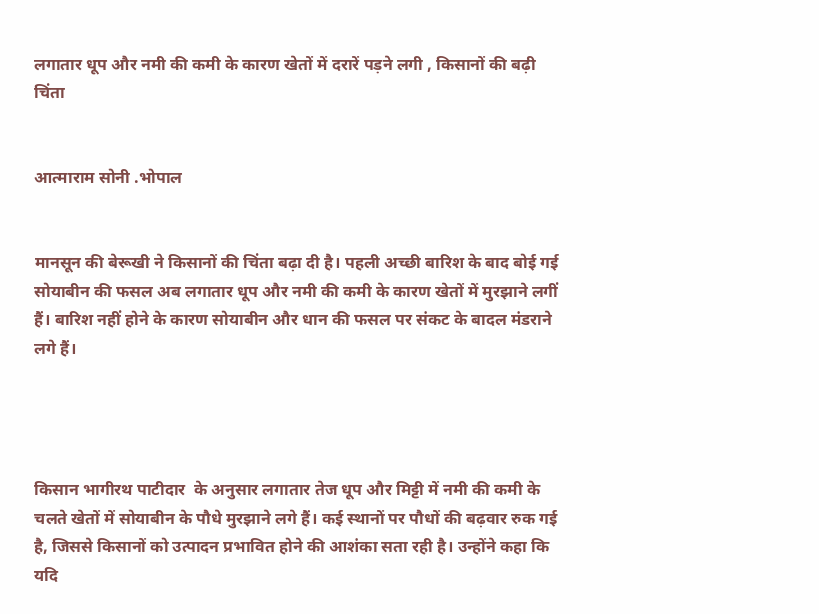लगातार धूप और नमी की कमी के कारण खेतों में दरारें पड़ने लगी , किसानों की बढ़ी चिंता


आत्माराम सोनी .भोपाल


मानसून की बेरूखी ने किसानों की चिंता बढ़ा दी है। पहली अच्छी बारिश के बाद बोई गई सोयाबीन की फसल अब लगातार धूप और नमी की कमी के कारण खेतों में मुरझाने लगीं हैं। बारिश नहीं होने के कारण सोयाबीन और धान की फसल पर संकट के बादल मंडराने लगे हैं।




किसान भागीरथ पाटीदार  के अनुसार लगातार तेज धूप और मिट्टी में नमी की कमी के चलते खेतों में सोयाबीन के पौधे मुरझाने लगे हैं। कई स्थानों पर पौधों की बढ़वार रुक गई है, जिससे किसानों को उत्पादन प्रभावित होने की आशंका सता रही है। उन्होंने कहा कि  यदि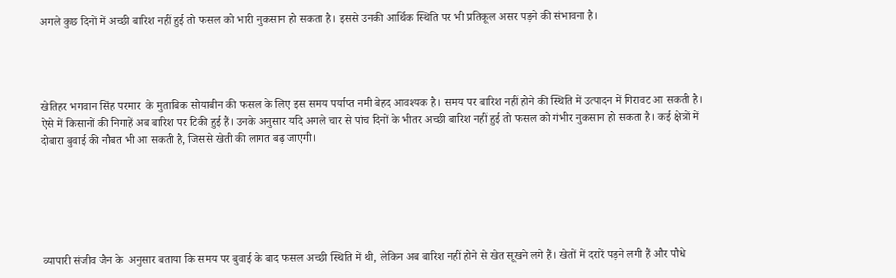अगले कुछ दिनों में अच्छी बारिश नहीं हुई तो फसल को भारी नुकसान हो सकता है। इससे उनकी आर्थिक स्थिति पर भी प्रतिकूल असर पड़ने की संभावना है।




खेतिहर भगवान सिंह परमार  के मुताबिक सोयाबीन की फसल के लिए इस समय पर्याप्त नमी बेहद आवश्यक है। समय पर बारिश नहीं होने की स्थिति में उत्पादन में गिरावट आ सकती है। ऐसे में किसानों की निगाहें अब बारिश पर टिकी हुई हैं। उनके अनुसार यदि अगले चार से पांच दिनों के भीतर अच्छी बारिश नहीं हुई तो फसल को गंभीर नुकसान हो सकता है। कई क्षेत्रों में दोबारा बुवाई की नौबत भी आ सकती है, जिससे खेती की लागत बढ़ जाएगी।






व्यापारी संजीव जैन के  अनुसार बताया कि समय पर बुवाई के बाद फसल अच्छी स्थिति में थी, लेकिन अब बारिश नहीं होने से खेत सूखने लगे हैं। खेतों में दरारें पड़ने लगी हैं और पौधे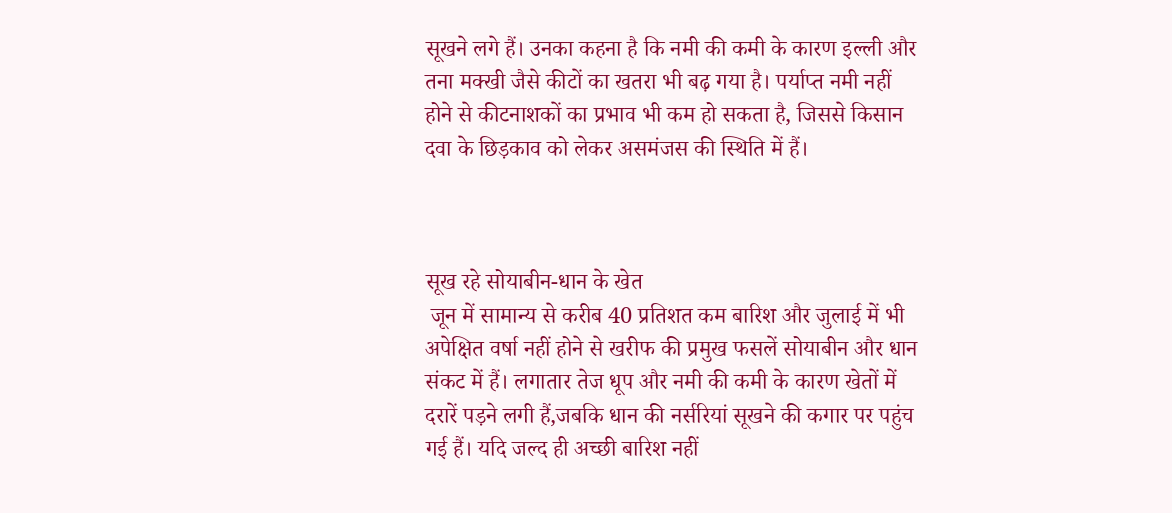सूखने लगे हैं। उनका कहना है कि नमी की कमी के कारण इल्ली और तना मक्खी जैसे कीटों का खतरा भी बढ़ गया है। पर्याप्त नमी नहीं होने से कीटनाशकों का प्रभाव भी कम हो सकता है, जिससे किसान दवा के छिड़काव को लेकर असमंजस की स्थिति में हैं।



सूख रहे सोयाबीन-धान के खेत
 जून में सामान्य से करीब 40 प्रतिशत कम बारिश और जुलाई में भी अपेक्षित वर्षा नहीं होने से खरीफ की प्रमुख फसलें सोयाबीन और धान संकट में हैं। लगातार तेज धूप और नमी की कमी के कारण खेतों में दरारें पड़ने लगी हैं,जबकि धान की नर्सरियां सूखने की कगार पर पहुंच गई हैं। यदि जल्द ही अच्छी बारिश नहीं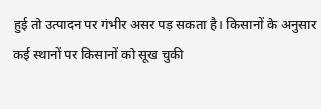हुई तो उत्पादन पर गंभीर असर पड़ सकता है। किसानों के अनुसार कई स्थानों पर किसानों को सूख चुकी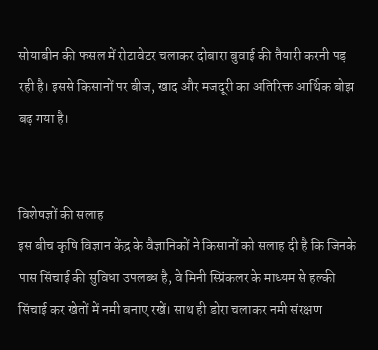सोयाबीन की फसल में रोटावेटर चलाकर दोबारा बुवाई की तैयारी करनी पड़ रही है। इससे किसानों पर बीज, खाद और मजदूरी का अतिरिक्त आर्थिक बोझ बढ़ गया है।


विशेषज्ञों की सलाह
इस बीच कृषि विज्ञान केंद्र के वैज्ञानिकों ने किसानों को सलाह दी है कि जिनके पास सिंचाई की सुविधा उपलब्ध है, वे मिनी स्प्रिंकलर के माध्यम से हल्की सिंचाई कर खेतों में नमी बनाए रखें। साथ ही डोरा चलाकर नमी संरक्षण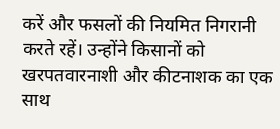करें और फसलों की नियमित निगरानी करते रहें। उन्होंने किसानों को खरपतवारनाशी और कीटनाशक का एक साथ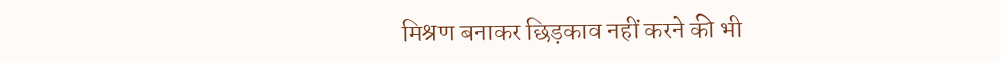मिश्रण बनाकर छिड़काव नहीं करने की भी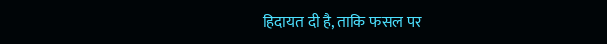हिदायत दी है, ताकि फसल पर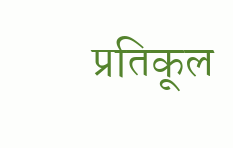प्रतिकूल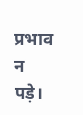प्रभाव न पड़े।